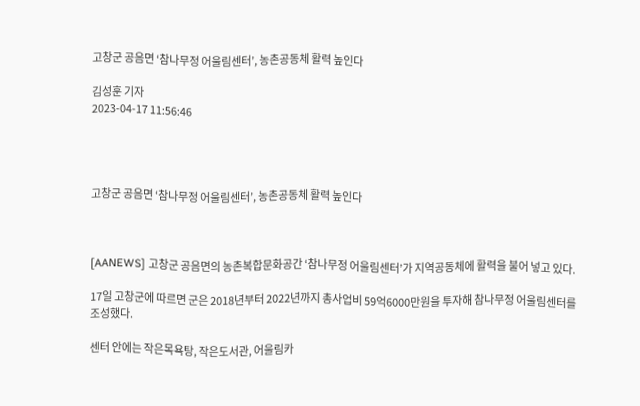고창군 공음면 ‘참나무정 어울림센터’, 농촌공동체 활력 높인다

김성훈 기자
2023-04-17 11:56:46




고창군 공음면 ‘참나무정 어울림센터’, 농촌공동체 활력 높인다



[AANEWS] 고창군 공음면의 농촌복합문화공간 ‘참나무정 어울림센터’가 지역공동체에 활력을 불어 넣고 있다.

17일 고창군에 따르면 군은 2018년부터 2022년까지 총사업비 59억6000만원을 투자해 참나무정 어울림센터를 조성했다.

센터 안에는 작은목욕탕, 작은도서관, 어울림카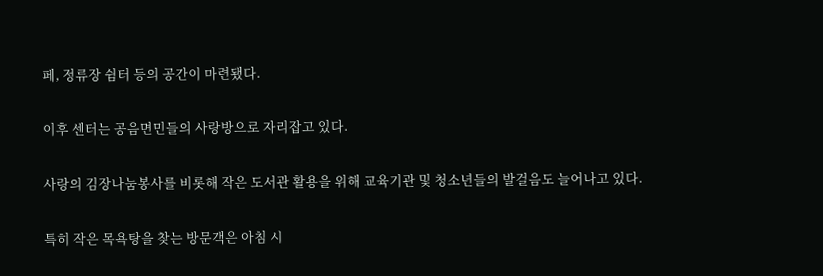페, 정류장 쉼터 등의 공간이 마련됐다.

이후 센터는 공음면민들의 사랑방으로 자리잡고 있다.

사랑의 김장나눔봉사를 비롯해 작은 도서관 활용을 위해 교육기관 및 청소년들의 발걸음도 늘어나고 있다.

특히 작은 목욕탕을 찾는 방문객은 아침 시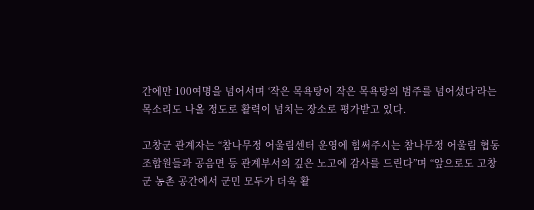간에만 100여명을 넘어서며 ‘작은 목욕탕이 작은 목욕탕의 범주를 넘어섰다’라는 목소리도 나올 정도로 활력이 넘치는 장소로 평가받고 있다.

고창군 관계자는 “참나무정 어울림센터 운영에 힘써주시는 참나무정 어울림 협동조합원들과 공음면 등 관계부서의 깊은 노고에 감사를 드린다”며 “앞으로도 고창군 농촌 공간에서 군민 모두가 더욱 활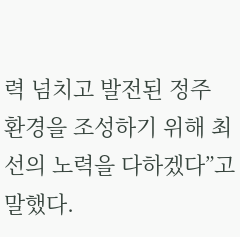력 넘치고 발전된 정주 환경을 조성하기 위해 최선의 노력을 다하겠다”고 말했다.